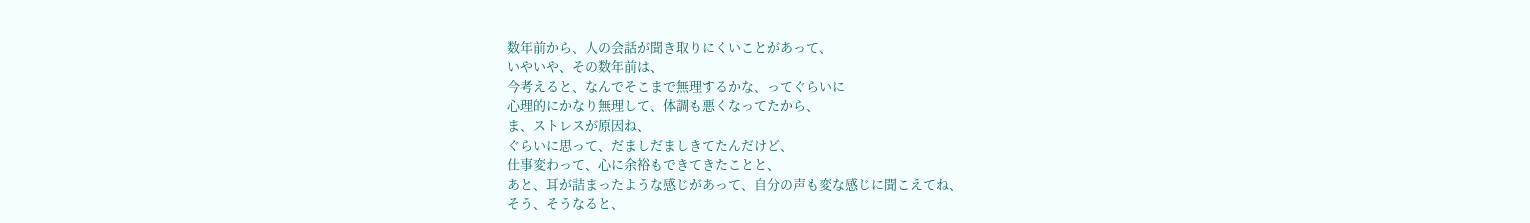数年前から、人の会話が聞き取りにくいことがあって、
いやいや、その数年前は、
今考えると、なんでそこまで無理するかな、ってぐらいに
心理的にかなり無理して、体調も悪くなってたから、
ま、ストレスが原因ね、
ぐらいに思って、だましだましきてたんだけど、
仕事変わって、心に余裕もできてきたことと、
あと、耳が詰まったような感じがあって、自分の声も変な感じに聞こえてね、
そう、そうなると、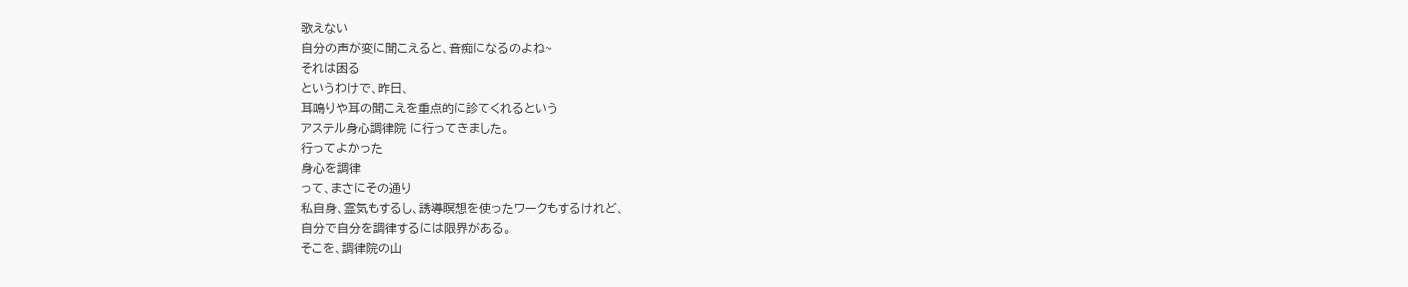歌えない
自分の声が変に聞こえると、音痴になるのよね~
それは困る
というわけで、昨日、
耳鳴りや耳の聞こえを重点的に診てくれるという
アステル身心調律院 に行ってきました。
行ってよかった
身心を調律
って、まさにその通り
私自身、霊気もするし、誘導瞑想を使ったワークもするけれど、
自分で自分を調律するには限界がある。
そこを、調律院の山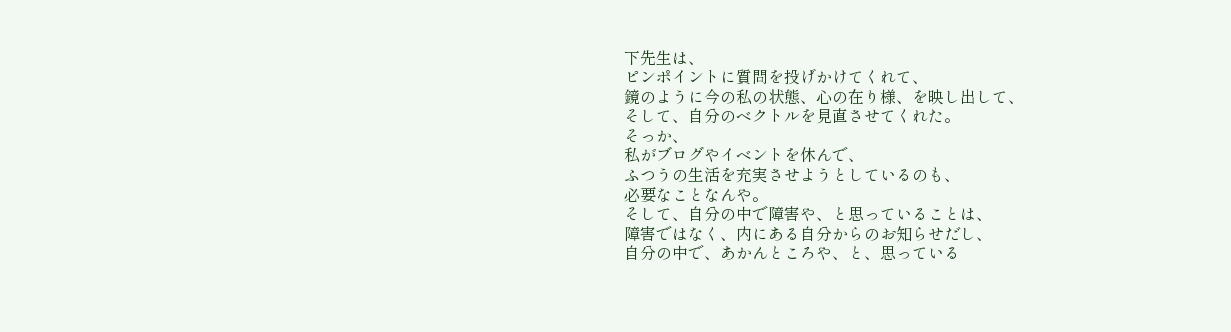下先生は、
ピンポイントに質問を投げかけてくれて、
鏡のように今の私の状態、心の在り様、を映し出して、
そして、自分のベクトルを見直させてくれた。
そっか、
私がブログやイベントを休んで、
ふつうの生活を充実させようとしているのも、
必要なことなんや。
そして、自分の中で障害や、と思っていることは、
障害ではなく、内にある自分からのお知らせだし、
自分の中で、あかんところや、と、思っている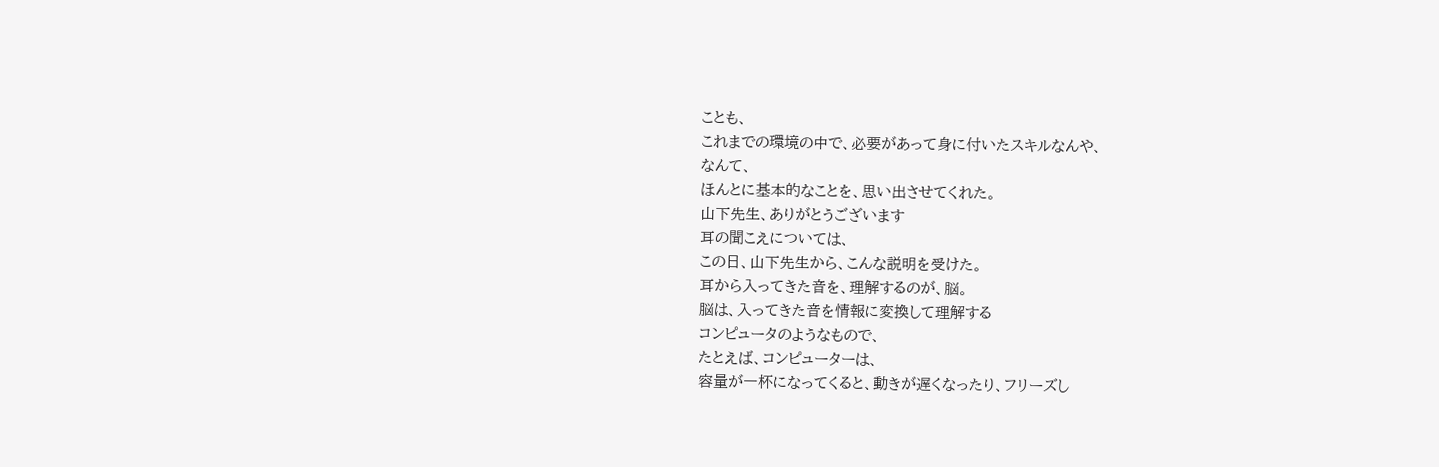ことも、
これまでの環境の中で、必要があって身に付いたスキルなんや、
なんて、
ほんとに基本的なことを、思い出させてくれた。
山下先生、ありがとうございます
耳の聞こえについては、
この日、山下先生から、こんな説明を受けた。
耳から入ってきた音を、理解するのが、脳。
脳は、入ってきた音を情報に変換して理解する
コンピュータのようなもので、
たとえば、コンピューターは、
容量が一杯になってくると、動きが遅くなったり、フリーズし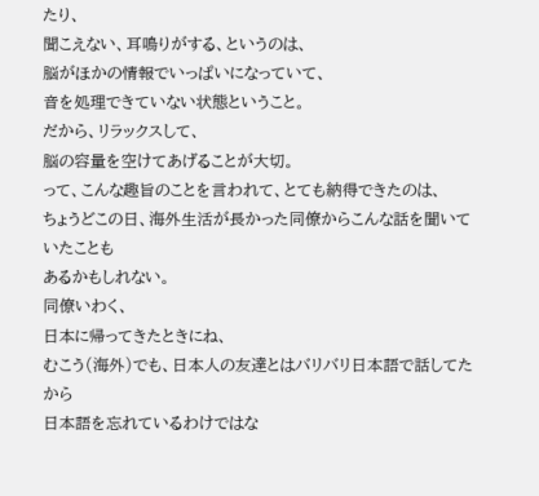たり、
聞こえない、耳鳴りがする、というのは、
脳がほかの情報でいっぱいになっていて、
音を処理できていない状態ということ。
だから、リラックスして、
脳の容量を空けてあげることが大切。
って、こんな趣旨のことを言われて、とても納得できたのは、
ちょうどこの日、海外生活が長かった同僚からこんな話を聞いていたことも
あるかもしれない。
同僚いわく、
日本に帰ってきたときにね、
むこう(海外)でも、日本人の友達とはバリバリ日本語で話してたから
日本語を忘れているわけではな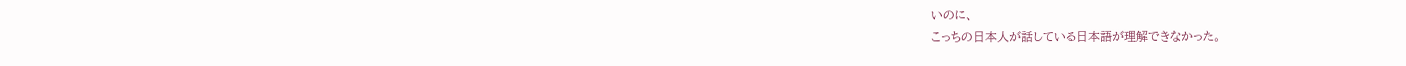いのに、
こっちの日本人が話している日本語が理解できなかった。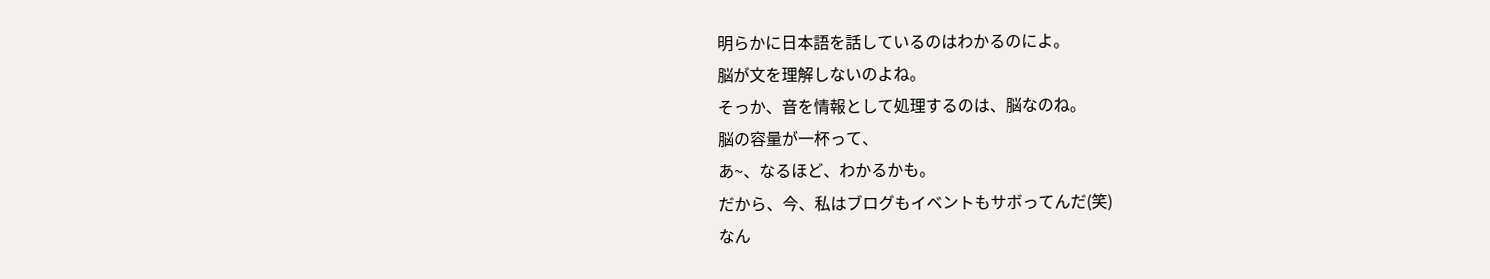明らかに日本語を話しているのはわかるのによ。
脳が文を理解しないのよね。
そっか、音を情報として処理するのは、脳なのね。
脳の容量が一杯って、
あ~、なるほど、わかるかも。
だから、今、私はブログもイベントもサボってんだ(笑)
なん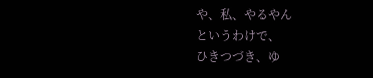や、私、やるやん
というわけで、
ひきつづき、ゆ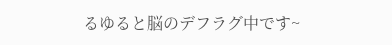るゆると脳のデフラグ中です~